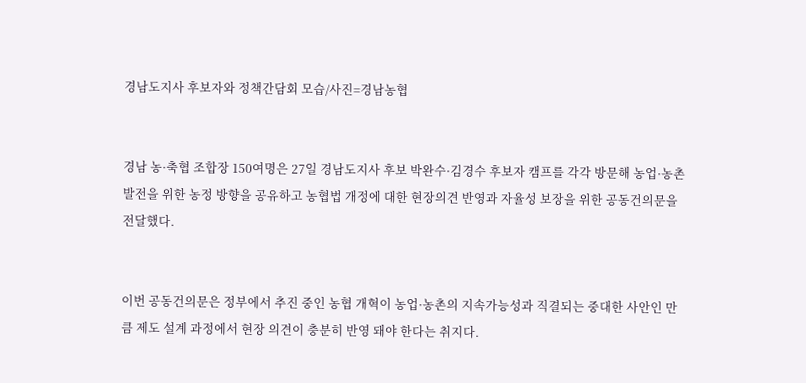경남도지사 후보자와 정책간담회 모습/사진=경남농협


경남 농·축협 조합장 150여명은 27일 경남도지사 후보 박완수·김경수 후보자 캠프를 각각 방문해 농업·농촌 발전을 위한 농정 방향을 공유하고 농협법 개정에 대한 현장의견 반영과 자율성 보장을 위한 공동건의문을 전달했다.


이번 공동건의문은 정부에서 추진 중인 농협 개혁이 농업·농촌의 지속가능성과 직결되는 중대한 사안인 만큼 제도 설계 과정에서 현장 의견이 충분히 반영 돼야 한다는 취지다.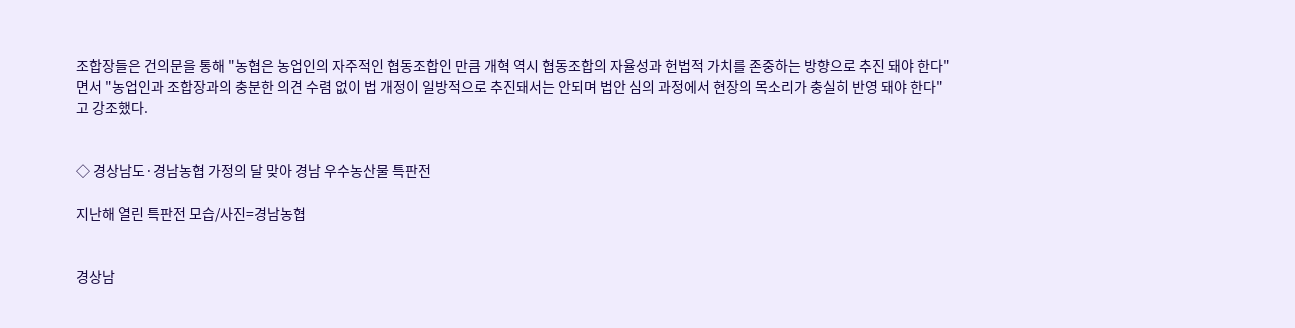조합장들은 건의문을 통해 "농협은 농업인의 자주적인 협동조합인 만큼 개혁 역시 협동조합의 자율성과 헌법적 가치를 존중하는 방향으로 추진 돼야 한다"면서 "농업인과 조합장과의 충분한 의견 수렴 없이 법 개정이 일방적으로 추진돼서는 안되며 법안 심의 과정에서 현장의 목소리가 충실히 반영 돼야 한다"고 강조했다.


◇ 경상남도·경남농협 가정의 달 맞아 경남 우수농산물 특판전

지난해 열린 특판전 모습/사진=경남농협


경상남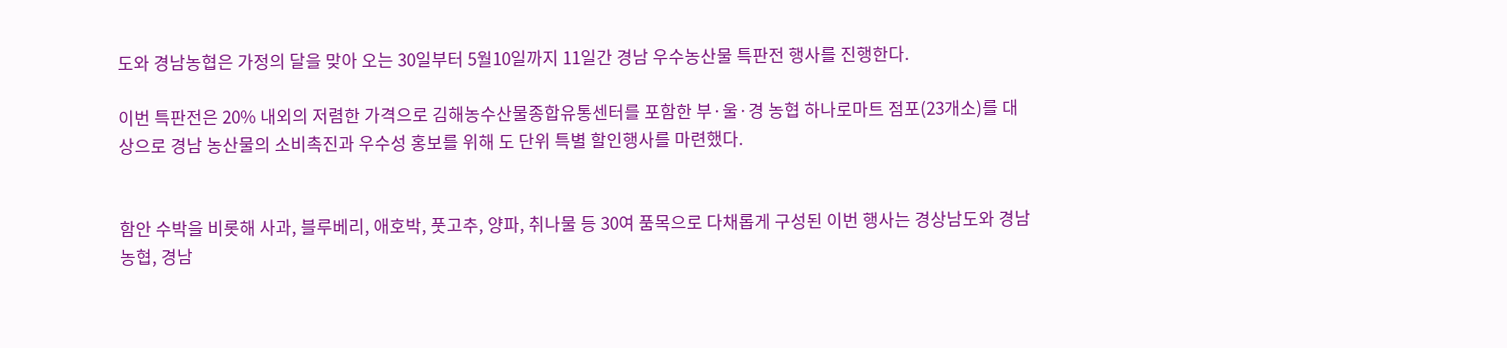도와 경남농협은 가정의 달을 맞아 오는 30일부터 5월10일까지 11일간 경남 우수농산물 특판전 행사를 진행한다.

이번 특판전은 20% 내외의 저렴한 가격으로 김해농수산물종합유통센터를 포함한 부·울·경 농협 하나로마트 점포(23개소)를 대상으로 경남 농산물의 소비촉진과 우수성 홍보를 위해 도 단위 특별 할인행사를 마련했다.


함안 수박을 비롯해 사과, 블루베리, 애호박, 풋고추, 양파, 취나물 등 30여 품목으로 다채롭게 구성된 이번 행사는 경상남도와 경남농협, 경남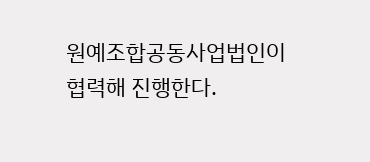원예조합공동사업법인이 협력해 진행한다.